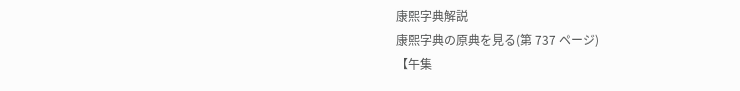康熙字典解説
康熙字典の原典を見る(第 737 ページ)
【午集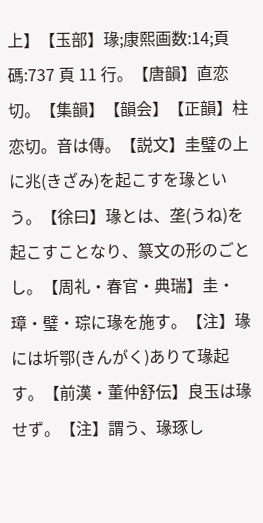上】【玉部】瑑;康熙画数:14;頁碼:737 頁 11 行。【唐韻】直恋切。【集韻】【韻会】【正韻】柱恋切。音は傳。【説文】圭璧の上に兆(きざみ)を起こすを瑑という。【徐曰】瑑とは、垄(うね)を起こすことなり、篆文の形のごとし。【周礼・春官・典瑞】圭・璋・璧・琮に瑑を施す。【注】瑑には圻鄂(きんがく)ありて瑑起す。【前漢・董仲舒伝】良玉は瑑せず。【注】謂う、瑑琢し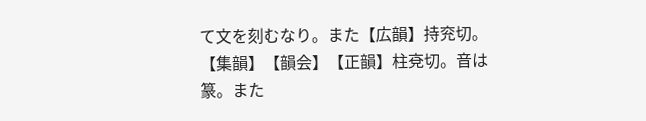て文を刻むなり。また【広韻】持兖切。【集韻】【韻会】【正韻】柱兗切。音は篆。また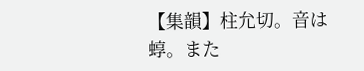【集韻】柱允切。音は蜳。また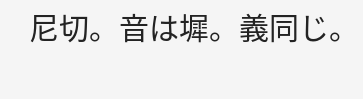尼切。音は墀。義同じ。